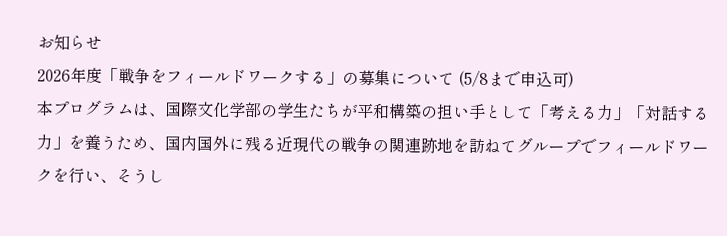お知らせ
2026年度「戦争をフィールドワークする」の募集について (5/8まで申込可)
本プログラムは、国際文化学部の学生たちが平和構築の担い手として「考える力」「対話する力」を養うため、国内国外に残る近現代の戦争の関連跡地を訪ねてグループでフィールドワークを行い、そうし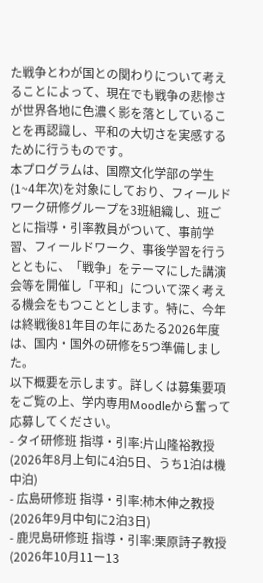た戦争とわが国との関わりについて考えることによって、現在でも戦争の悲惨さが世界各地に色濃く影を落としていることを再認識し、平和の大切さを実感するために行うものです。
本プログラムは、国際文化学部の学生(1~4年次)を対象にしており、フィールドワーク研修グループを3班組織し、班ごとに指導・引率教員がついて、事前学習、フィールドワーク、事後学習を行うとともに、「戦争」をテーマにした講演会等を開催し「平和」について深く考える機会をもつこととします。特に、今年は終戦後81年目の年にあたる2026年度は、国内・国外の研修を5つ準備しました。
以下概要を示します。詳しくは募集要項をご覧の上、学内専用Moodleから奮って応募してください。
- タイ研修班 指導・引率:片山隆裕教授 (2026年8月上旬に4泊5日、うち1泊は機中泊)
- 広島研修班 指導・引率:柿木伸之教授 (2026年9月中旬に2泊3日)
- 鹿児島研修班 指導・引率:栗原詩子教授 (2026年10月11ー13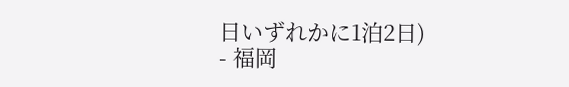日いずれかに1泊2日)
- 福岡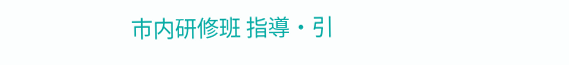市内研修班 指導・引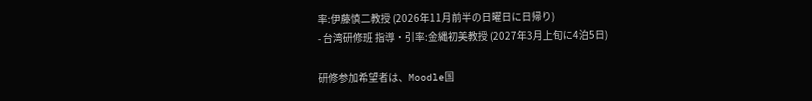率:伊藤慎二教授 (2026年11月前半の日曜日に日帰り)
- 台湾研修班 指導・引率:金縄初美教授 (2027年3月上旬に4泊5日)

研修参加希望者は、Moodle国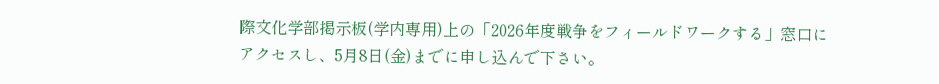際文化学部掲示板(学内専用)上の「2026年度戦争をフィールドワークする」窓口にアクセスし、5月8日(金)までに申し込んで下さい。